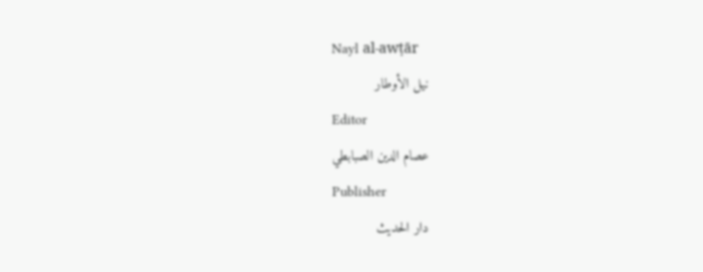Nayl al-awṭār
نيل الأوطار
Editor
عصام الدين الصبابطي
Publisher
دار الحديث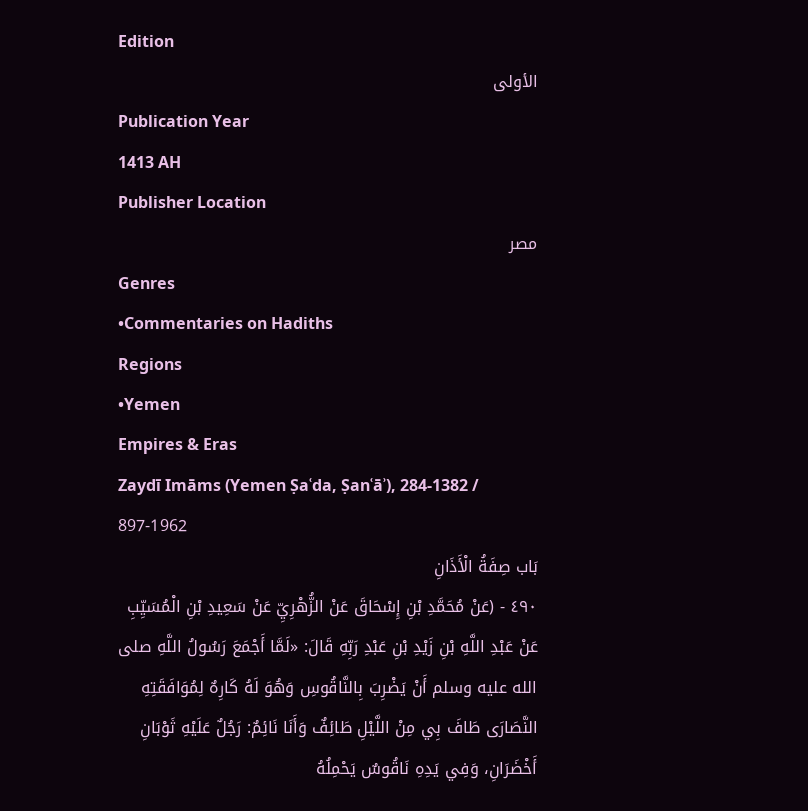Edition
الأولى
Publication Year
1413 AH
Publisher Location
مصر
Genres
•Commentaries on Hadiths
Regions
•Yemen
Empires & Eras
Zaydī Imāms (Yemen Ṣaʿda, Ṣanʿāʾ), 284-1382 / 897-1962
بَاب صِفَةُ الْأَذَانِ
٤٩٠ - (عَنْ مُحَمَّدِ بْنِ إِسْحَاقَ عَنْ الزُّهْرِيِّ عَنْ سَعِيدِ بْنِ الْمُسَيِّبِ عَنْ عَبْدِ اللَّهِ بْنِ زَيْدِ بْنِ عَبْدِ رَبِّهِ قَالَ: «لَمَّا أَجْمَعَ رَسُولُ اللَّهِ صلى الله عليه وسلم أَنْ يَضْرِبَ بِالنَّاقُوسِ وَهُوَ لَهُ كَارِهٌ لِمُوَافَقَتِهِ النَّصَارَى طَافَ بِي مِنْ اللَّيْلِ طَائِفٌ وَأَنَا نَائِمٌ: رَجُلٌ عَلَيْهِ ثَوْبَانِ أَخْضَرَانِ، وَفِي يَدِهِ نَاقُوسٌ يَحْمِلُهُ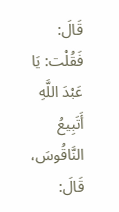قَالَ: فَقُلْت: يَا عَبْدَ اللَّهِ أَتَبِيعُ النَّاقُوسَ، قَالَ: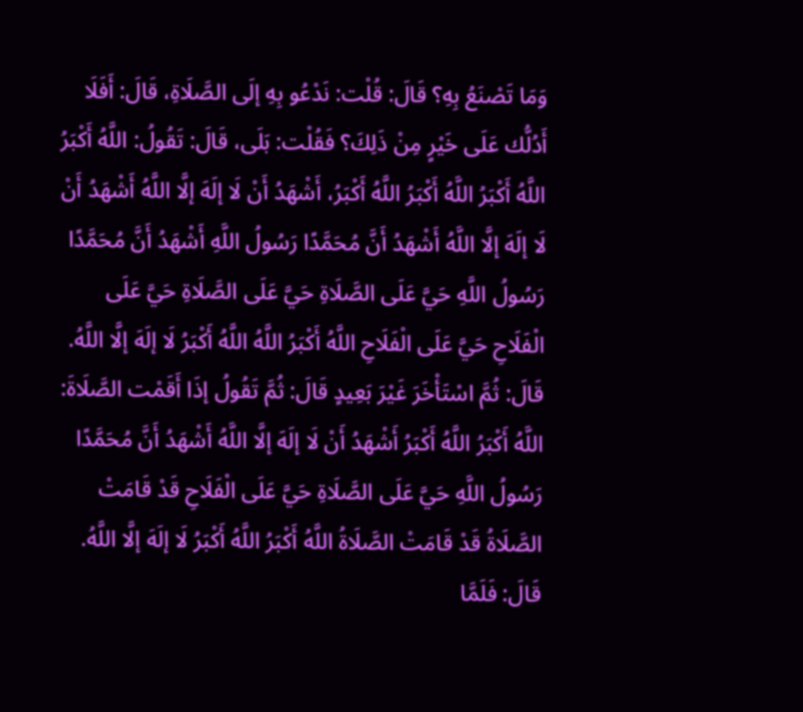وَمَا تَصْنَعُ بِهِ؟ قَالَ: قُلْت: نَدْعُو بِهِ إلَى الصَّلَاةِ، قَالَ: أَفَلَا أَدُلُّك عَلَى خَيْرٍ مِنْ ذَلِكَ؟ فَقُلْت: بَلَى، قَالَ: تَقُولُ: اللَّهُ أَكْبَرُ اللَّهُ أَكْبَرُ اللَّهُ أَكْبَرُ اللَّهُ أَكْبَرُ، أَشْهَدُ أَنْ لَا إلَهَ إلَّا اللَّهُ أَشْهَدُ أَنْ لَا إلَهَ إلَّا اللَّهُ أَشْهَدُ أَنَّ مُحَمَّدًا رَسُولُ اللَّهِ أَشْهَدُ أَنَّ مُحَمَّدًا رَسُولُ اللَّهِ حَيَّ عَلَى الصَّلَاةِ حَيَّ عَلَى الصَّلَاةِ حَيَّ عَلَى الْفَلَاحِ حَيَّ عَلَى الْفَلَاحِ اللَّهُ أَكْبَرُ اللَّهُ اللَّهُ أَكْبَرُ لَا إلَهَ إلَّا اللَّهُ. قَالَ: ثُمَّ اسْتَأْخَرَ غَيْرَ بَعِيدٍ قَالَ: ثُمَّ تَقُولُ إذَا أَقَمْت الصَّلَاةَ: اللَّهُ أَكْبَرُ اللَّهُ أَكْبَرُ أَشْهَدُ أَنْ لَا إلَهَ إلَّا اللَّهُ أَشْهَدُ أَنَّ مُحَمَّدًا رَسُولُ اللَّهِ حَيَّ عَلَى الصَّلَاةِ حَيَّ عَلَى الْفَلَاحِ قَدْ قَامَتْ الصَّلَاةُ قَدْ قَامَتْ الصَّلَاةُ اللَّهُ أَكْبَرُ اللَّهُ أَكْبَرُ لَا إلَهَ إلَّا اللَّهُ. قَالَ: فَلَمَّا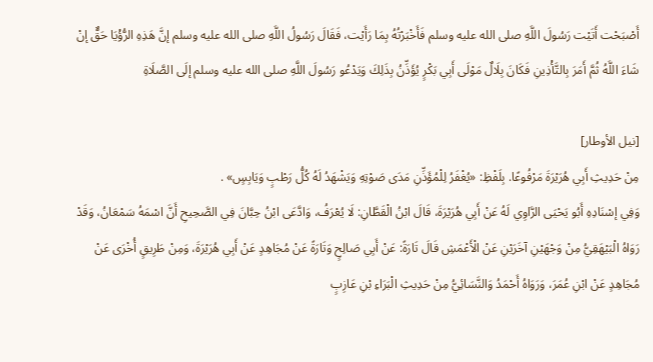أَصْبَحْت أَتَيْت رَسُولَ اللَّهِ صلى الله عليه وسلم فَأَخْبَرْتُهُ بِمَا رَأَيْت، فَقَالَ رَسُولُ اللَّهِ صلى الله عليه وسلم إنَّ هَذِهِ الرُّؤْيَا حَقٌّ إنْ شَاءَ اللَّهُ ثُمَّ أَمَرَ بِالتَّأْذِينِ فَكَانَ بِلَالٌ مَوْلَى أَبِي بَكْرٍ يُؤَذِّنُ بِذَلِكَ وَيَدْعُو رَسُولَ اللَّهِ صلى الله عليه وسلم إلَى الصَّلَاةِ

[نيل الأوطار]
مِنْ حَدِيثِ أَبِي هُرَيْرَةَ مَرْفُوعًا. بِلَفْظِ: «يُغْفَرُ لِلْمُؤَذِّنِ مَدَى صَوْتِهِ وَيَشْهَدُ لَهُ كُلُّ رَطْبٍ وَيَابِسٍ» .
وَفِي إسْنَادِهِ أَبُو يَحْيَى الرَّاوِي لَهُ عَنْ أَبِي هُرَيْرَةَ، قَالَ ابْنُ الْقَطَّانِ: لَا يُعْرَفُ، وَادَّعَى ابْنُ حِبَّانَ فِي الصَّحِيحِ أَنَّ اسْمَهُ سَمْعَانُ، وَقَدْ رَوَاهُ الْبَيْهَقِيُّ مِنْ وَجْهَيْنِ آخَرَيْنِ عَنْ الْأَعْمَشِ قَالَ تَارَةً: عَنْ أَبِي صَالِحٍ وَتَارَةً عَنْ مُجَاهِدٍ عَنْ أَبِي هُرَيْرَةَ، وَمِنْ طَرِيقٍ أُخْرَى عَنْ مُجَاهِدٍ عَنْ ابْنِ عُمَرَ، وَرَوَاهُ أَحْمَدُ وَالنَّسَائِيُّ مِنْ حَدِيثِ الْبَرَاءِ بْنِ عَازِبٍ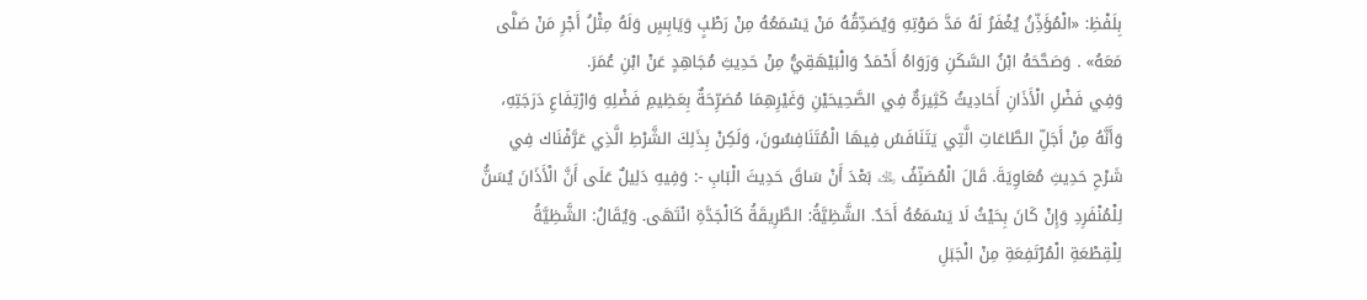بِلَفْظِ: «الْمُؤَذِّنُ يُغْفَرُ لَهُ مَدَّ صَوْتِهِ وَيُصَدِّقُهُ مَنْ يَسْمَعُهُ مِنْ رَطْبٍ وَيَابِسٍ وَلَهُ مِثْلُ أَجْرِ مَنْ صَلَّى مَعَهُ» . وَصَحَّحَهُ ابْنُ السَّكَنِ وَرَوَاهُ أَحْمَدُ وَالْبَيْهَقِيُّ مِنْ حَدِيثِ مُجَاهِدٍ عَنْ ابْنِ عُمَرَ.
وَفِي فَضْلِ الْأَذَانِ أَحَادِيثُ كَثِيرَةٌ فِي الصَّحِيحَيْنِ وَغَيْرِهِمَا مُصَرِّحَةٌ بِعَظِيمِ فَضْلِهِ وَارْتِفَاعِ دَرَجَتِهِ، وَأَنَّهُ مِنْ أَجَلِّ الطَّاعَاتِ الَّتِي يَتَنَافَسُ فِيهَا الْمُتَنَافِسُونَ، وَلَكِنْ بِذَلِكَ الشَّرْطِ الَّذِي عَرَّفْنَاك فِي شَرْحِ حَدِيثِ مُعَاوِيَةَ. قَالَ الْمُصَنِّفُ ﵀ بَعْدَ أَنْ سَاقَ حَدِيثَ الْبَابِ -: وَفِيهِ دَلِيلٌ عَلَى أَنَّ الْأَذَانَ يُسَنُّ لِلْمُنْفَرِدِ وَإِنْ كَانَ بِحَيْثُ لَا يَسْمَعُهُ أَحَدٌ. الشَّظِيَّةُ: الطَّرِيقَةُ كَالْجَدَّةِ انْتَهَى. وَيُقَالُ: الشَّظِيَّةُ لِلْقِطْعَةِ الْمُرْتَفِعَةِ مِنْ الْجَبَلِ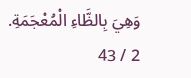وَهِيَ بِالظَّاءِ الْمُعْجَمَةِ.
2 / 43